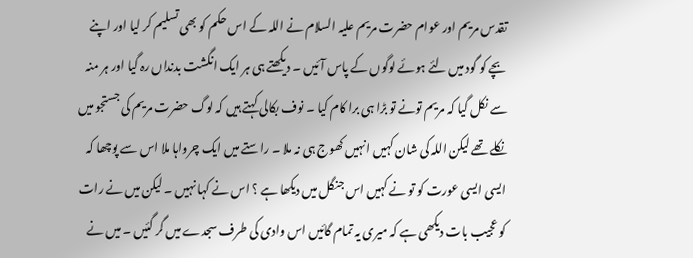تقدس مریم اور عوام حضرت مریم علیہ السلام نے اللہ کے اس حکم کو بھی تسلیم کر لیا اور اپنے بچے کو گود میں لئے ہوئے لوگوں کے پاس آئیں ۔ دیکھتے ہی ہر ایک انگشت بدنداں رہ گیا اور ہر منہ سے نکل گیا کہ مریم تونے تو بڑا ہی برا کام کیا ۔ نوف بکالی کہتے ہیں کہ لوگ حضرت مریم کی جستجو میں نکلے تھے لیکن اللہ کی شان کہیں انہیں کھوج ہی نہ ملا ۔ راستے میں ایک چرواہا ملا اس سے پوچھا کہ ایسی ایسی عورت کو تو نے کہیں اس جنگل میں دیکھا ہے ؟ اس نے کہا نہیں ۔ لیکن میں نے رات کو عجیب بات دیکھی ہے کہ میری یہ تمام گائیں اس وادی کی طرف سجدے میں گر گئیں ۔ میں نے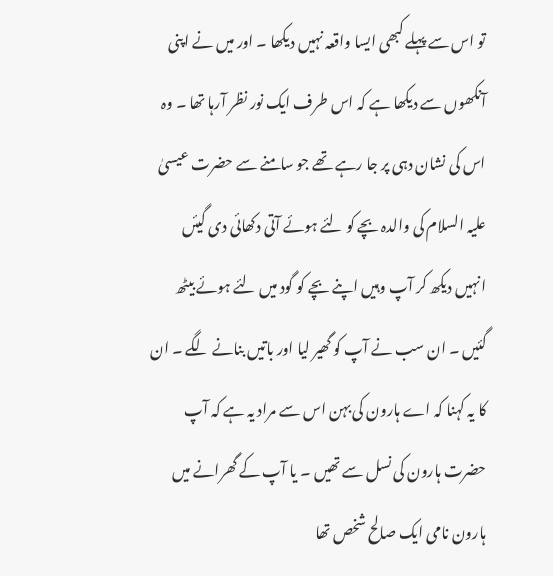تو اس سے پہلے کبھی ایسا واقعہ نہیں دیکھا ۔ اور میں نے اپنی آنکھوں سے دیکھا ہے کہ اس طرف ایک نور نظر آرہا تھا ۔ وہ اس کی نشان دہی پر جا رہے تھے جو سامنے سے حضرت عیسیٰ علیہ السلام کی والدہ بچے کو لئے ہوئے آتی دکھائی دی گیئں انہیں دیکھ کر آپ وہیں اپنے بچے کو گود میں لئے ہوئے بیٹھ گئیں ۔ ان سب نے آپ کو گھیر لیا اور باتیں بنانے لگے ۔ ان کا یہ کہنا کہ اے ہارون کی بہن اس سے مراد یہ ہے کہ آپ حضرت ہارون کی نسل سے تھیں ۔ یا آپ کے گھرانے میں ہارون نامی ایک صالح شخص تھا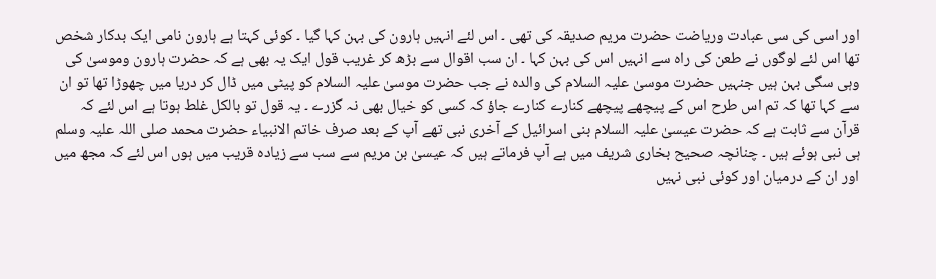اور اسی کی سی عبادت وریاضت حضرت مریم صدیقہ کی تھی ۔ اس لئے انہیں ہارون کی بہن کہا گیا ۔ کوئی کہتا ہے ہارون نامی ایک بدکار شخص تھا اس لئے لوگوں نے طعن کی راہ سے انہیں اس کی بہن کہا ۔ ان سب اقوال سے بڑھ کر غریب قول ایک یہ بھی ہے کہ حضرت ہارون وموسیٰ کی وہی سگی بہن ہیں جنہیں حضرت موسیٰ علیہ السلام کی والدہ نے جب حضرت موسیٰ علیہ السلام کو پیٹی میں ڈال کر دریا میں چھوڑا تھا تو ان سے کہا تھا کہ تم اس طرح اس کے پیچھے پیچھے کنارے کنارے جاؤ کہ کسی کو خیال بھی نہ گزرے ۔ یہ قول تو بالکل غلط ہوتا ہے اس لئے کہ قرآن سے ثابت ہے کہ حضرت عیسیٰ علیہ السلام بنی اسرائیل کے آخری نبی تھے آپ کے بعد صرف خاتم الانبیاء حضرت محمد صلی اللہ علیہ وسلم ہی نبی ہوئے ہیں ۔ چنانچہ صحیح بخاری شریف میں ہے آپ فرماتے ہیں کہ عیسیٰ بن مریم سے سب سے زیادہ قریب میں ہوں اس لئے کہ مجھ میں اور ان کے درمیان اور کوئی نبی نہیں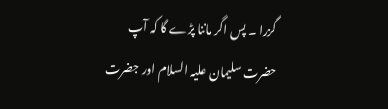گزرا ۔ پس اگر ماننا پڑے گا کہ آپ حضرت سلیمان علیہ السلام اور جضرت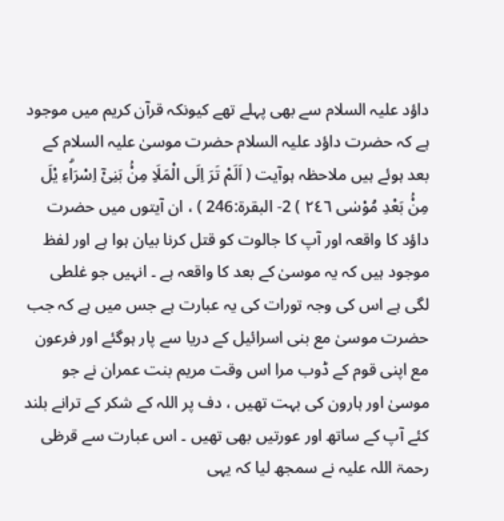داؤد علیہ السلام سے بھی پہلے تھے کیونکہ قرآن کریم میں موجود ہے کہ حضرت داؤد علیہ السلام حضرت موسیٰ علیہ السلام کے بعد ہوئے ہیں ملاحظہ ہوآیت ( اَلَمْ تَرَ اِلَى الْمَلَاِ مِنْۢ بَنِىْٓ اِسْرَاۗءِ يْلَ مِنْۢ بَعْدِ مُوْسٰى ٢٤٦ ) 2- البقرة:246 ) ، ان آیتوں میں حضرت داؤد کا واقعہ اور آپ کا جالوت کو قتل کرنا بیان ہوا ہے اور لفظ موجود ہیں کہ یہ موسیٰ کے بعد کا واقعہ ہے ۔ انہیں جو غلطی لگی ہے اس کی وجہ تورات کی یہ عبارت ہے جس میں ہے کہ جب حضرت موسیٰ مع بنی اسرائیل کے دریا سے پار ہوگئے اور فرعون مع اپنی قوم کے ڈوب مرا اس وقت مریم بنت عمران نے جو موسیٰ اور ہارون کی بہت تھیں ، دف پر اللہ کے شکر کے ترانے بلند کئے آپ کے ساتھ اور عورتیں بھی تھیں ۔ اس عبارت سے قرظی رحمۃ اللہ علیہ نے سمجھ لیا کہ یہی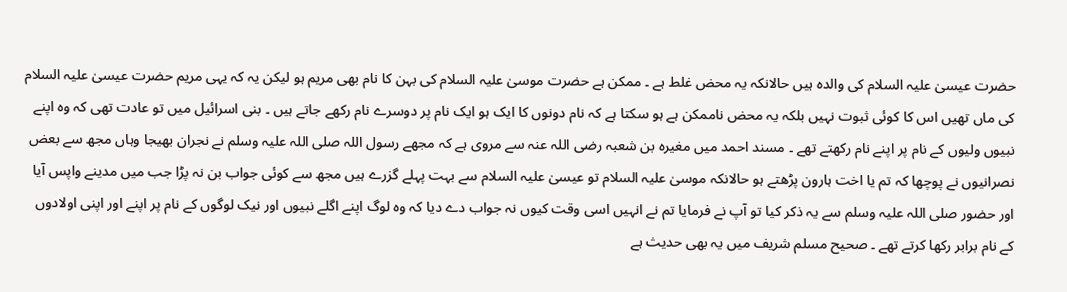حضرت عیسیٰ علیہ السلام کی والدہ ہیں حالانکہ یہ محض غلط ہے ۔ ممکن ہے حضرت موسیٰ علیہ السلام کی بہن کا نام بھی مریم ہو لیکن یہ کہ یہی مریم حضرت عیسیٰ علیہ السلام کی ماں تھیں اس کا کوئی ثبوت نہیں بلکہ یہ محض ناممکن ہے ہو سکتا ہے کہ نام دونوں کا ایک ہو ایک نام پر دوسرے نام رکھے جاتے ہیں ۔ بنی اسرائیل میں تو عادت تھی کہ وہ اپنے نبیوں ولیوں کے نام پر اپنے نام رکھتے تھے ۔ مسند احمد میں مغیرہ بن شعبہ رضی اللہ عنہ سے مروی ہے کہ مجھے رسول اللہ صلی اللہ علیہ وسلم نے نجران بھیجا وہاں مجھ سے بعض نصرانیوں نے پوچھا کہ تم یا اخت ہارون پڑھتے ہو حالانکہ موسیٰ علیہ السلام تو عیسیٰ علیہ السلام سے بہت پہلے گزرے ہیں مجھ سے کوئی جواب بن نہ پڑا جب میں مدینے واپس آیا اور حضور صلی اللہ علیہ وسلم سے یہ ذکر کیا تو آپ نے فرمایا تم نے انہیں اسی وقت کیوں نہ جواب دے دیا کہ وہ لوگ اپنے اگلے نبیوں اور نیک لوگوں کے نام پر اپنے اور اپنی اولادوں کے نام برابر رکھا کرتے تھے ۔ صحیح مسلم شریف میں یہ بھی حدیث ہے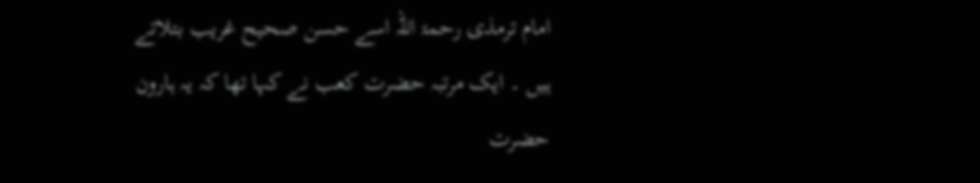امام ترمذی رحمۃ اللہ اسے حسن صحیح غریب بتلاتے ہیں ۔ ایک مرتبہ حضرت کعب نے کہا تھا کہ یہ ہارون حضرت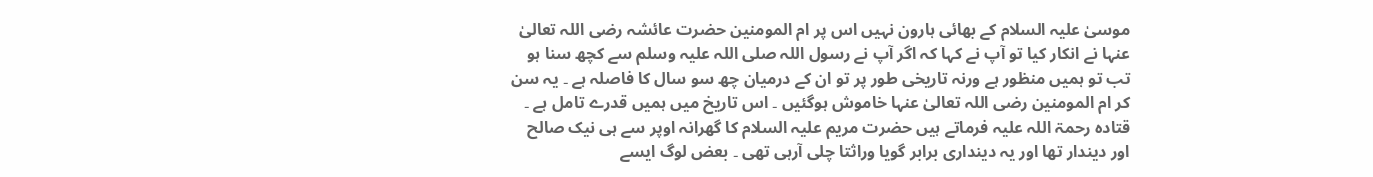موسیٰ علیہ السلام کے بھائی ہارون نہیں اس پر ام المومنین حضرت عائشہ رضی اللہ تعالیٰ عنہا نے انکار کیا تو آپ نے کہا کہ اگر آپ نے رسول اللہ صلی اللہ علیہ وسلم سے کچھ سنا ہو تب تو ہمیں منظور ہے ورنہ تاریخی طور پر تو ان کے درمیان چھ سو سال کا فاصلہ ہے ۔ یہ سن کر ام المومنین رضی اللہ تعالیٰ عنہا خاموش ہوگئیں ۔ اس تاریخ میں ہمیں قدرے تامل ہے ۔ قتادہ رحمۃ اللہ علیہ فرماتے ہیں حضرت مریم علیہ السلام کا گھرانہ اوپر سے ہی نیک صالح اور دیندار تھا اور یہ دینداری برابر گویا وراثتا چلی آرہی تھی ۔ بعض لوگ ایسے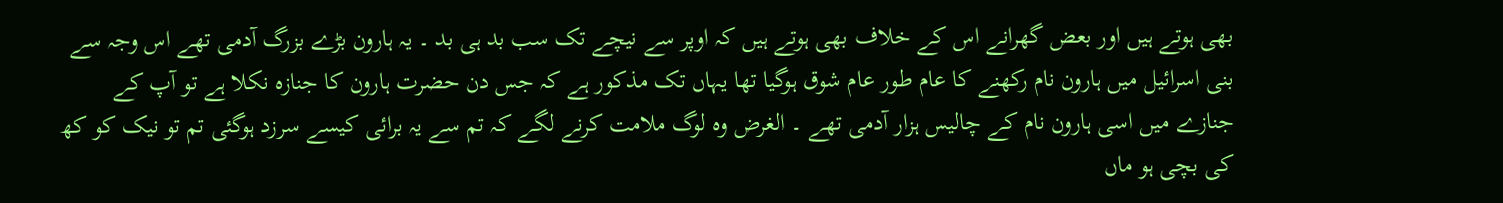بھی ہوتے ہیں اور بعض گھرانے اس کے خلاف بھی ہوتے ہیں کہ اوپر سے نیچے تک سب بد ہی بد ۔ یہ ہارون بڑے بزرگ آدمی تھے اس وجہ سے بنی اسرائیل میں ہارون نام رکھنے کا عام طور عام شوق ہوگیا تھا یہاں تک مذکور ہے کہ جس دن حضرت ہارون کا جنازہ نکلا ہے تو آپ کے جنازے میں اسی ہارون نام کے چالیس ہزار آدمی تھے ۔ الغرض وہ لوگ ملامت کرنے لگے کہ تم سے یہ برائی کیسے سرزد ہوگئی تم تو نیک کو کھ کی بچی ہو ماں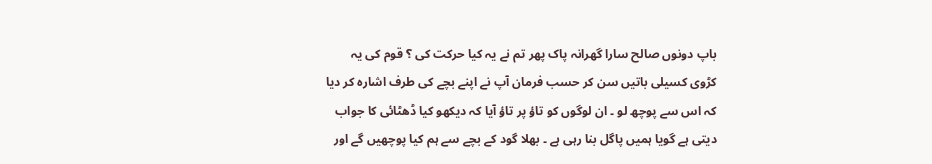باپ دونوں صالح سارا گھرانہ پاک پھر تم نے یہ کیا حرکت کی ؟ قوم کی یہ کڑوی کسیلی باتیں سن کر حسب فرمان آپ نے اپنے بچے کی طرف اشارہ کر دیا کہ اس سے پوچھ لو ۔ ان لوگوں کو تاؤ پر تاؤ آیا کہ دیکھو کیا ڈھٹائی کا جواب دیتی ہے گویا ہمیں پاگل بنا رہی ہے ۔ بھلا گود کے بچے سے ہم کیا پوچھیں گے اور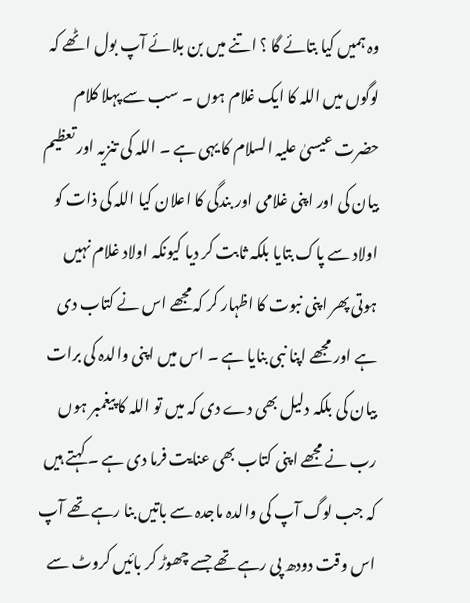وہ ہمیں کیا بتائے گا ؟ اتنے میں بن بلائے آپ بول اٹھے کہ لوگوں میں اللہ کا ایک غلام ہوں ۔ سب سے پہلا کلام حضرت عیسیٰ علیہ السلام کا یہی ہے ۔ اللہ کی تنزیہ اور تعظیم بیان کی اور اپنی غلامی اور بندگی کا اعلان کیا اللہ کی ذات کو اولاد سے پاک بتایا بلکہ ثابت کر دیا کیونکہ اولاد غلام نہیں ہوتی پھر اپنی نبوت کا اظہار کر کہ مجھے اس نے کتاب دی ہے اور مجھے اپنا نبی بنایا ہے ۔ اس میں اپنی والدہ کی برات بیان کی بلکہ دلیل بھی دے دی کہ میں تو اللہ کا پیغمبر ہوں رب نے مجھے اپنی کتاب بھی عنایت فرما دی ہے ۔ کہتے ہیں کہ جب لوگ آپ کی والدہ ماجدہ سے باتیں بنا رہے تھے آپ اس وقت دودھ پی رہے تھے جسے چھوڑ کر بائیں کروٹ سے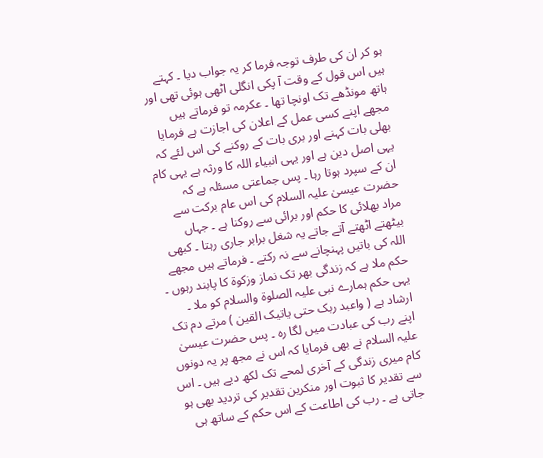ہو کر ان کی طرف توجہ فرما کر یہ جواب دیا ۔ کہتے ہیں اس قول کے وقت آ پکی انگلی اٹھی ہوئی تھی اور ہاتھ مونڈھے تک اونچا تھا ۔ عکرمہ تو فرماتے ہیں مجھے اپنے کسی عمل کے اعلان کی اجازت ہے فرمایا بھلی بات کہنے اور بری بات کے روکنے کی اس لئے کہ یہی اصل دین ہے اور یہی انبیاء اللہ کا ورثہ ہے یہی کام ان کے سپرد ہوتا رہا ۔ پس جماعتی مسئلہ ہے کہ حضرت عیسیٰ علیہ السلام کی اس عام برکت سے مراد بھلائی کا حکم اور برائی سے روکنا ہے ۔ جہاں بیٹھتے اٹھتے آتے جاتے یہ شغل برابر جاری رہتا ۔ کبھی اللہ کی باتیں پہنچانے سے نہ رکتے ۔ فرماتے ہیں مجھے حکم ملا ہے کہ زندگی بھر تک نماز وزکوۃ کا پابند رہوں ۔ یہی حکم ہمارے نبی علیہ الصلوۃ والسلام کو ملا ۔ ارشاد ہے ( واعبد ربک حتی یاتیک القین ) مرتے دم تک اپنے رب کی عبادت میں لگا رہ ۔ پس حضرت عیسیٰ علیہ السلام نے بھی فرمایا کہ اس نے مجھ پر یہ دونوں کام میری زندگی کے آخری لمحے تک لکھ دیے ہیں ۔ اس سے تقدیر کا ثبوت اور منکرین تقدیر کی تردید بھی ہو جاتی ہے ۔ رب کی اطاعت کے اس حکم کے ساتھ ہی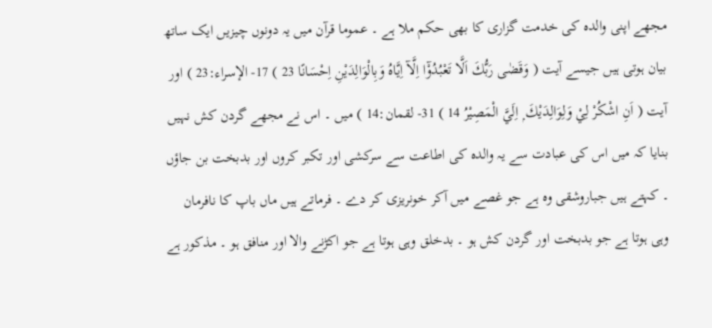مجھے اپنی والدہ کی خدمت گزاری کا بھی حکم ملا ہے ۔ عموما قرآن میں یہ دونوں چیزیں ایک ساتھ بیان ہوتی ہیں جیسے آیت ( وَقَضٰى رَبُّكَ اَلَّا تَعْبُدُوْٓا اِلَّآ اِيَّاهُ وَبِالْوَالِدَيْنِ اِحْسَانًا 23 ) 17- الإسراء:23 ) اور آیت ( اَنِ اشْكُرْ لِيْ وَلِوَالِدَيْكَ ۭ اِلَيَّ الْمَصِيْرُ 14 ) 31- لقمان:14 ) میں ۔ اس نے مجھے گردن کش نہیں بنایا کہ میں اس کی عبادت سے یہ والدہ کی اطاعت سے سرکشی اور تکبر کروں اور بدبخت بن جاؤں ۔ کہتے ہیں جباروشقی وہ ہے جو غصے میں آکر خونریزی کر دے ۔ فرماتے ہیں ماں باپ کا نافرمان وہی ہوتا ہے جو بدبخت اور گردن کش ہو ۔ بدخلق وہی ہوتا ہے جو اکڑنے والا اور منافق ہو ۔ مذکور ہے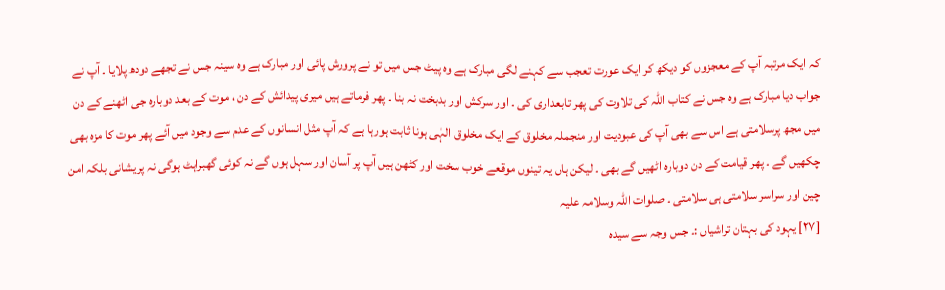کہ ایک مرتبہ آپ کے معجزوں کو دیکھ کر ایک عورت تعجب سے کہنے لگی مبارک ہے وہ پیٹ جس میں تو نے پرورش پائی اور مبارک ہے وہ سینہ جس نے تجھے دودھ پلایا ۔ آپ نے جواب دیا مبارک ہے وہ جس نے کتاب اللہ کی تلاوت کی پھر تابعداری کی ۔ اور سرکش اور بدبخت نہ بنا ۔ پھر فرماتے ہیں میری پیدائش کے دن ، موت کے بعد دوبارہ جی اٹھنے کے دن میں مجھ پرسلامتی ہے اس سے بھی آپ کی عبودیت اور منجملہ مخلوق کے ایک مخلوق الہٰی ہونا ثابت ہورہا ہے کہ آپ مثل انسانوں کے عدم سے وجود میں آئے پھر موت کا مزہ بھی چکھیں گے ۔ پھر قیامت کے دن دوبارہ اٹھیں گے بھی ۔ لیکن ہاں یہ تینوں موقعے خوب سخت اور کٹھن ہیں آپ پر آسان اور سہل ہوں گے نہ کوئی گھبراہٹ ہوگی نہ پریشانی بلکہ امن چین اور سراسر سلامتی ہی سلامتی ۔ صلوات اللہ وسلامہ علیہ
[٢٧] یہود کی بہتان تراشیاں :۔ جس وجہ سے سیدہ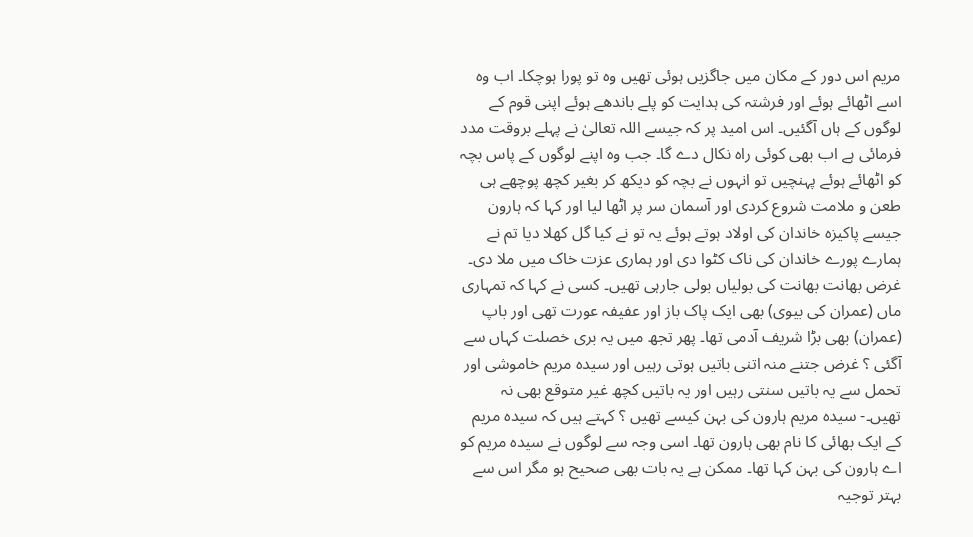مریم اس دور کے مکان میں جاگزیں ہوئی تھیں وہ تو پورا ہوچکا۔ اب وہ اسے اٹھائے ہوئے اور فرشتہ کی ہدایت کو پلے باندھے ہوئے اپنی قوم کے لوگوں کے ہاں آگئیں۔ اس امید پر کہ جیسے اللہ تعالیٰ نے پہلے بروقت مدد فرمائی ہے اب بھی کوئی راہ نکال دے گا۔ جب وہ اپنے لوگوں کے پاس بچہ کو اٹھائے ہوئے پہنچیں تو انہوں نے بچہ کو دیکھ کر بغیر کچھ پوچھے ہی طعن و ملامت شروع کردی اور آسمان سر پر اٹھا لیا اور کہا کہ ہارون جیسے پاکیزہ خاندان کی اولاد ہوتے ہوئے یہ تو نے کیا گل کھلا دیا تم نے ہمارے پورے خاندان کی ناک کٹوا دی اور ہماری عزت خاک میں ملا دی۔ غرض بھانت بھانت کی بولیاں بولی جارہی تھیں۔ کسی نے کہا کہ تمہاری ماں (عمران کی بیوی) بھی ایک پاک باز اور عفیفہ عورت تھی اور باپ (عمران) بھی بڑا شریف آدمی تھا۔ پھر تجھ میں یہ بری خصلت کہاں سے آگئی ؟ غرض جتنے منہ اتنی باتیں ہوتی رہیں اور سیدہ مریم خاموشی اور تحمل سے یہ باتیں سنتی رہیں اور یہ باتیں کچھ غیر متوقع بھی نہ تھیں۔- سیدہ مریم ہارون کی بہن کیسے تھیں ؟ کہتے ہیں کہ سیدہ مریم کے ایک بھائی کا نام بھی ہارون تھا۔ اسی وجہ سے لوگوں نے سیدہ مریم کو اے ہارون کی بہن کہا تھا۔ ممکن ہے یہ بات بھی صحیح ہو مگر اس سے بہتر توجیہ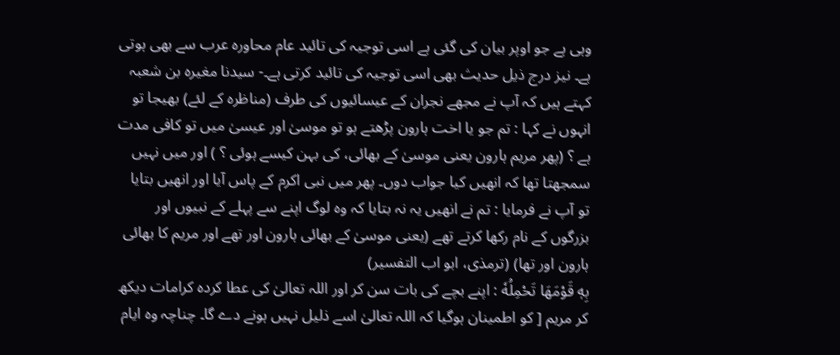وہی ہے جو اوپر بیان کی گئی ہے اسی توجیہ کی تائید عام محاورہ عرب سے بھی ہوتی ہے۔ نیز درج ذیل حدیث بھی اسی توجیہ کی تائید کرتی ہے۔- سیدنا مغیرہ بن شعبہ کہتے ہیں کہ آپ نے مجھے نجران کے عیسائیوں کی طرف (مناظرہ کے لئے) بھیجا تو انہوں نے کہا : تم جو یا اخت ہارون پڑھتے ہو تو موسیٰ اور عیسیٰ میں تو کافی مدت ہے ؟ (پھر مریم ہارون یعنی موسیٰ کے بھائی، کی بہن کیسے ہوئی ؟ ) اور میں نہیں سمجھتا تھا کہ انھیں کیا جواب دوں۔ پھر میں نبی اکرم کے پاس آیا اور انھیں بتایا تو آپ نے فرمایا : تم نے انھیں یہ نہ بتایا کہ وہ لوگ اپنے سے پہلے کے نبیوں اور بزرگوں کے نام رکھا کرتے تھے (یعنی موسیٰ کے بھائی ہارون اور تھے اور مریم کا بھائی ہارون اور تھا) (ترمذی، ابو اب التفسیر)
بِهٖ قَوْمَهَا تَحْمِلُهٗ : اپنے بچے کی بات سن کر اور اللہ تعالیٰ کی عطا کردہ کرامات دیکھ کر مریم [ کو اطمینان ہوگیا کہ اللہ تعالیٰ اسے ذلیل نہیں ہونے دے گا۔ چناچہ وہ ایام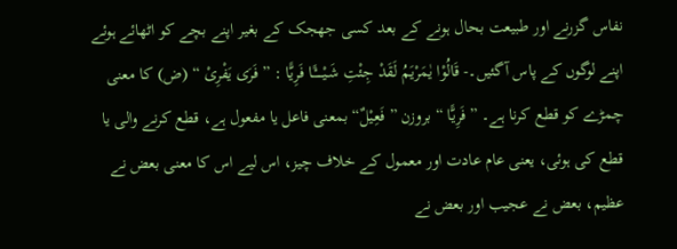نفاس گزرنے اور طبیعت بحال ہونے کے بعد کسی جھجک کے بغیر اپنے بچے کو اٹھائے ہوئے اپنے لوگوں کے پاس آگئیں۔- قَالُوْا يٰمَرْيَمُ لَقَدْ جِئْتِ شَـيْـــــًٔـا فَرِيًّا : ” فَرَی یَفْرِیْ “ (ض) کا معنی چمڑے کو قطع کرنا ہے۔ ” فَرِيًّا “ بروزن ” فَعِیْلٌ“ بمعنی فاعل یا مفعول ہے، قطع کرنے والی یا قطع کی ہوئی، یعنی عام عادت اور معمول کے خلاف چیز، اس لیے اس کا معنی بعض نے عظیم، بعض نے عجیب اور بعض نے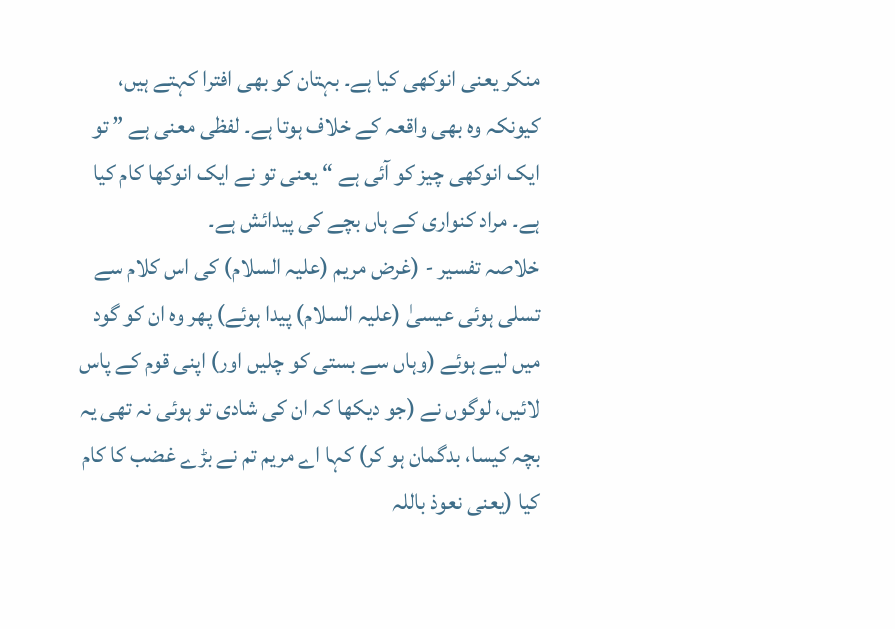منکر یعنی انوکھی کیا ہے۔ بہتان کو بھی افترا کہتے ہیں، کیونکہ وہ بھی واقعہ کے خلاف ہوتا ہے۔ لفظی معنی ہے ” تو ایک انوکھی چیز کو آئی ہے “ یعنی تو نے ایک انوکھا کام کیا ہے۔ مراد کنواری کے ہاں بچے کی پیدائش ہے۔
خلاصہ تفسیر - (غرض مریم (علیہ السلام) کی اس کلام سے تسلی ہوئی عیسیٰ (علیہ السلام) پیدا ہوئے) پھر وہ ان کو گود میں لیے ہوئے (وہاں سے بستی کو چلیں اور) اپنی قوم کے پاس لائیں، لوگوں نے (جو دیکھا کہ ان کی شادی تو ہوئی نہ تھی یہ بچہ کیسا، بدگمان ہو کر) کہا اے مریم تم نے بڑے غضب کا کام کیا (یعنی نعوذ باللہ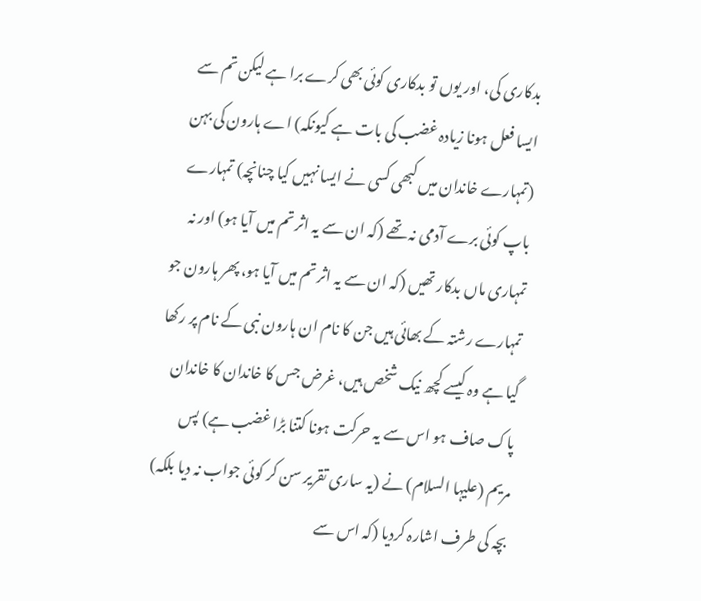بدکاری کی، اور یوں تو بدکاری کوئی بھی کرے برا ہے لیکن تم سے ایسا فعل ہونا زیادہ غضب کی بات ہے کیونکہ) اے ہارون کی بہن (تمہارے خاندان میں کبھی کسی نے ایسا نہیں کیا چنانچہ) تمہارے باپ کوئی برے آدمی نہ تھے (کہ ان سے یہ اثر تم میں آیا ہو) اور نہ تمہاری ماں بدکار تھیں (کہ ان سے یہ اثر تم میں آیا ہو، پھر ہارون جو تمہارے رشتہ کے بھائی ہیں جن کا نام ان ہارون نبی کے نام پر رکھا گیا ہے وہ کیسے کچھ نیک شخص ہیں، غرض جس کا خاندان کا خاندان پاک صاف ہو اس سے یہ حرکت ہونا کتنا بڑا غضب ہے) پس مریم (علیہا السلام) نے (یہ ساری تقریر سن کر کوئی جواب نہ دیا بلکہ) بچہ کی طرف اشارہ کردیا (کہ اس سے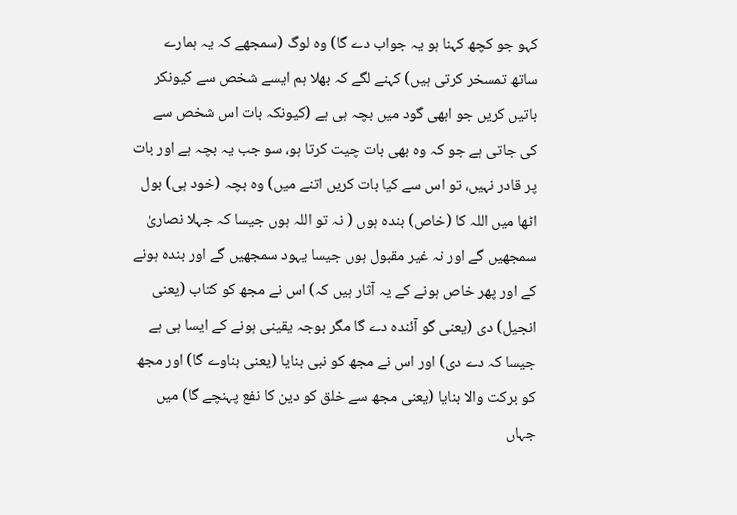کہو جو کچھ کہنا ہو یہ جواب دے گا) وہ لوگ (سمجھے کہ یہ ہمارے ساتھ تمسخر کرتی ہیں) کہنے لگے کہ بھلا ہم ایسے شخص سے کیونکر باتیں کریں جو ابھی گود میں بچہ ہی ہے (کیونکہ بات اس شخص سے کی جاتی ہے جو کہ وہ بھی بات چیت کرتا ہو، سو جب یہ بچہ ہے اور بات پر قادر نہیں، تو اس سے کیا بات کریں اتنے میں) وہ بچہ (خود ہی) بول اٹھا میں اللہ کا (خاص) بندہ ہوں ( نہ تو اللہ ہوں جیسا کہ جہلا نصاریٰ سمجھیں گے اور نہ غیر مقبول ہوں جیسا یہود سمجھیں گے اور بندہ ہونے کے اور پھر خاص ہونے کے یہ آثار ہیں کہ) اس نے مجھ کو کتاب (یعنی انجیل) دی (یعنی گو آئندہ دے گا مگر بوجہ یقینی ہونے کے ایسا ہی ہے جیسا کہ دے دی) اور اس نے مجھ کو نبی بنایا (یعنی بناوے گا) اور مجھ کو برکت والا بنایا (یعنی مجھ سے خلق کو دین کا نفع پہنچے گا) میں جہاں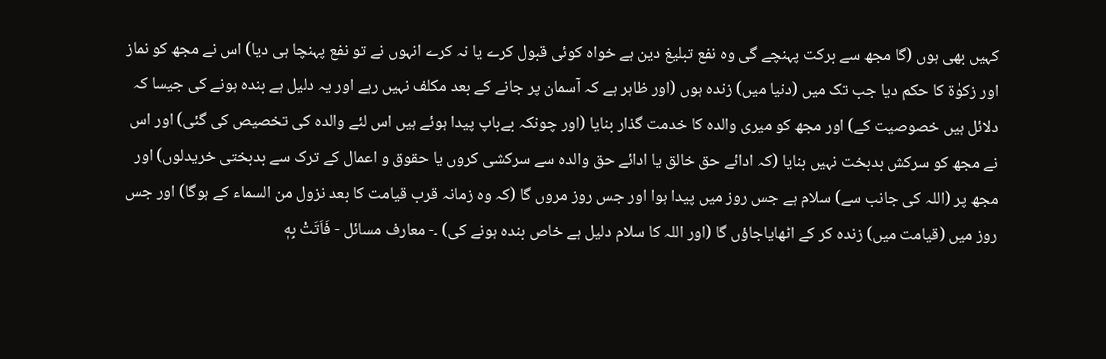کہیں بھی ہوں (گا مجھ سے برکت پہنچے گی وہ نفع تبلیغ دین ہے خواہ کوئی قبول کرے یا نہ کرے انہوں نے تو نفع پہنچا ہی دیا) اس نے مجھ کو نماز اور زکوٰة کا حکم دیا جب تک میں (دنیا میں) زندہ ہوں (اور ظاہر ہے کہ آسمان پر جانے کے بعد مکلف نہیں رہے اور یہ دلیل ہے بندہ ہونے کی جیسا کہ دلائل ہیں خصوصیت کے) اور مجھ کو میری والدہ کا خدمت گذار بنایا (اور چونکہ بےباپ پیدا ہوئے ہیں اس لئے والدہ کی تخصیص کی گئی) اور اس نے مجھ کو سرکش بدبخت نہیں بنایا (کہ ادائے حق خالق یا ادائے حق والدہ سے سرکشی کروں یا حقوق و اعمال کے ترک سے بدبختی خریدلوں) اور مجھ پر (اللہ کی جانب سے) سلام ہے جس روز میں پیدا ہوا اور جس روز مروں گا (کہ وہ زمانہ قرب قیامت کا بعد نزول من السماء کے ہوگا) اور جس روز میں (قیامت میں) زندہ کر کے اٹھایاجاؤں گا (اور اللہ کا سلام دلیل ہے خاص بندہ ہونے کی) ۔- معارف مسائل - فَاَتَتْ بِهٖ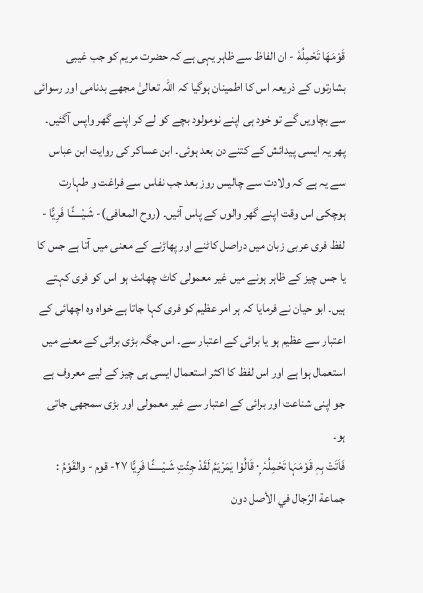قَوْمَهَا تَحْمِلُهٗ - ان الفاظ سے ظاہر یہی ہے کہ حضرت مریم کو جب غیبی بشارتوں کے ذریعہ اس کا اطمینان ہوگیا کہ اللہ تعالیٰ مجھے بدنامی اور رسوائی سے بچاویں گے تو خود ہی اپنے نومولود بچے کو لے کر اپنے گھر واپس آگئیں۔ پھر یہ ایسی پیدائش کے کتنے دن بعد ہوئی۔ ابن عساکر کی روایت ابن عباس سے یہ ہے کہ ولادت سے چالیس روز بعد جب نفاس سے فراغت و طہارت ہوچکی اس وقت اپنے گھر والوں کے پاس آئیں۔ (روح المعافی)- شَـيْـــــًٔـا فَرِيًّا - لفظ فری عربی زبان میں دراصل کاٹنے اور پھاڑنے کے معنی میں آتا ہے جس کا یا جس چیز کے ظاہر ہونے میں غیر معمولی کاٹ چھانٹ ہو اس کو فری کہتے ہیں۔ ابو حیان نے فرمایا کہ ہر امر عظیم کو فری کہا جاتا ہے خواہ وہ اچھائی کے اعتبار سے عظیم ہو یا برائی کے اعتبار سے۔ اس جگہ بڑی برائی کے معنے میں استعمال ہوا ہے اور اس لفظ کا اکثر استعمال ایسی ہی چیز کے لیے معروف ہے جو اپنی شناعت اور برائی کے اعتبار سے غیر معمولی اور بڑی سمجھی جاتی ہو۔
فَاَتَتْ بِہٖ قَوْمَہَا تَحْمِلُہٗ ٠ۭ قَالُوْا يٰمَرْيَمُ لَقَدْ جِئْتِ شَـيْـــــًٔـا فَرِيًّا ٢٧- قوم - والقَوْمُ : جماعة الرّجال في الأصل دون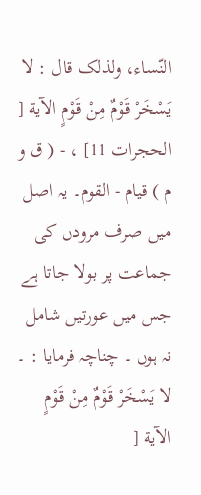النّساء، ولذلک قال : لا يَسْخَرْ قَوْمٌ مِنْ قَوْمٍ الآية [ الحجرات 11] ، - ( ق و م ) قيام - القوم۔ یہ اصل میں صرف مرودں کی جماعت پر بولا جاتا ہے جس میں عورتیں شامل نہ ہوں ۔ چناچہ فرمایا : ۔ لا يَسْخَرْ قَوْمٌ مِنْ قَوْمٍ الآية [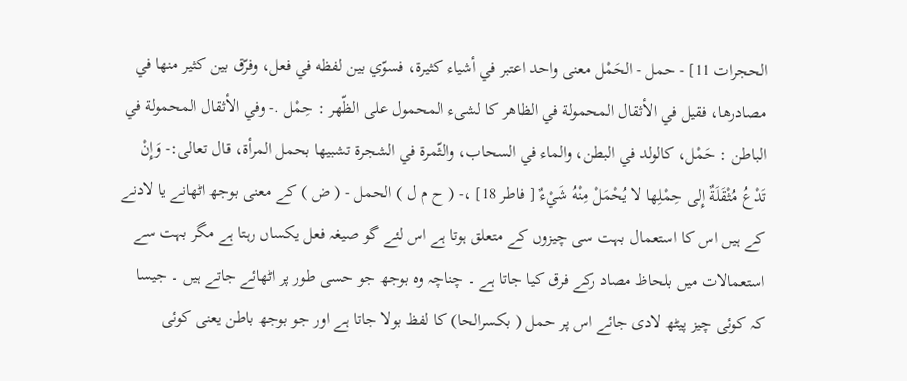الحجرات 11] - حمل - الحَمْل معنی واحد اعتبر في أشياء کثيرة، فسوّي بين لفظه في فعل، وفرّق بين كثير منها في مصادرها، فقیل في الأثقال المحمولة في الظاهر کا لشیء المحمول علی الظّهر : حِمْل .- وفي الأثقال المحمولة في الباطن : حَمْل، کالولد في البطن، والماء في السحاب، والثّمرة في الشجرة تشبيها بحمل المرأة، قال تعالی:- وَإِنْ تَدْعُ مُثْقَلَةٌ إِلى حِمْلِها لا يُحْمَلْ مِنْهُ شَيْءٌ [ فاطر 18] ،- ( ح م ل ) الحمل - ( ض ) کے معنی بوجھ اٹھانے یا لادنے کے ہیں اس کا استعمال بہت سی چیزوں کے متعلق ہوتا ہے اس لئے گو صیغہ فعل یکساں رہتا ہے مگر بہت سے استعمالات میں بلحاظ مصاد رکے فرق کیا جاتا ہے ۔ چناچہ وہ بوجھ جو حسی طور پر اٹھائے جاتے ہیں ۔ جیسا کہ کوئی چیز پیٹھ لادی جائے اس پر حمل ( بکسرالحا) کا لفظ بولا جاتا ہے اور جو بوجھ باطن یعنی کوئی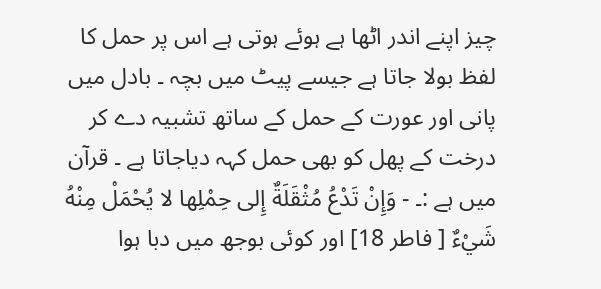چیز اپنے اندر اٹھا ہے ہوئے ہوتی ہے اس پر حمل کا لفظ بولا جاتا ہے جیسے پیٹ میں بچہ ۔ بادل میں پانی اور عورت کے حمل کے ساتھ تشبیہ دے کر درخت کے پھل کو بھی حمل کہہ دیاجاتا ہے ۔ قرآن میں ہے :۔ - وَإِنْ تَدْعُ مُثْقَلَةٌ إِلى حِمْلِها لا يُحْمَلْ مِنْهُ شَيْءٌ [ فاطر 18] اور کوئی بوجھ میں دبا ہوا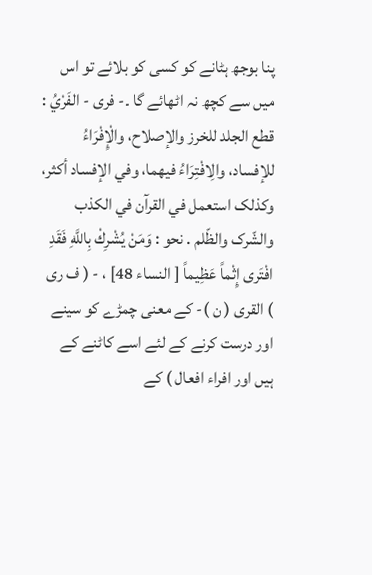پنا بوجھ ہٹانے کو کسی کو بلائے تو اس میں سے کچھ نہ اٹھائے گا ۔- فری - الفَرْيُ : قطع الجلد للخرز والإصلاح، والْإِفْرَاءُ للإفساد، والِافْتِرَاءُ فيهما، وفي الإفساد أكثر، وکذلک استعمل في القرآن في الکذب والشّرک والظّلم . نحو : وَمَنْ يُشْرِكْ بِاللَّهِ فَقَدِ افْتَرى إِثْماً عَظِيماً [ النساء 48] ، - ( ف ری ) القری ( ن )- کے معنی چمڑے کو سینے اور درست کرنے کے لئے اسے کاٹنے کے ہیں اور افراء افعال ) کے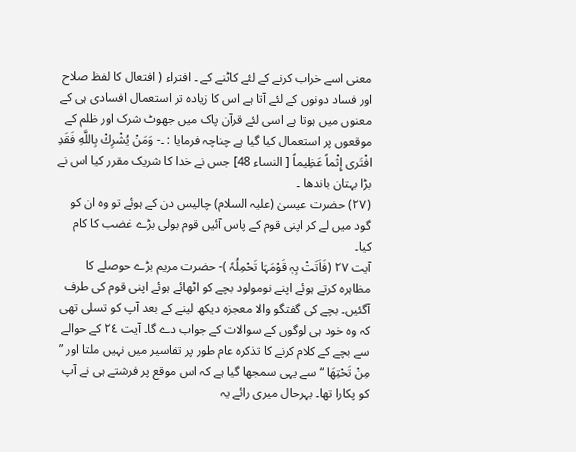معنی اسے خراب کرنے کے لئے کاٹنے کے ۔ افتراء ( افتعال کا لفظ صلاح اور فساد دونوں کے لئے آتا ہے اس کا زیادہ تر استعمال افسادی ہی کے معنوں میں ہوتا ہے اسی لئے قرآن پاک میں جھوٹ شرک اور ظلم کے موقعوں پر استعمال کیا گیا ہے چناچہ فرمایا : ۔- وَمَنْ يُشْرِكْ بِاللَّهِ فَقَدِ افْتَرى إِثْماً عَظِيماً [ النساء 48] جس نے خدا کا شریک مقرر کیا اس نے بڑا بہتان باندھا ۔
(٢٧) حضرت عیسیٰ (علیہ السلام) چالیس دن کے ہوئے تو وہ ان کو گود میں لے کر اپنی قوم کے پاس آئیں قوم بولی بڑے غضب کا کام کیا۔
آیت ٢٧ (فَاَتَتْ بِہٖ قَوْمَہَا تَحْمِلُہٗ )- حضرت مریم بڑے حوصلے کا مظاہرہ کرتے ہوئے اپنے نومولود بچے کو اٹھائے ہوئے اپنی قوم کی طرف آگئیں۔ بچے کی گفتگو والا معجزہ دیکھ لینے کے بعد آپ کو تسلی تھی کہ وہ خود ہی لوگوں کے سوالات کے جواب دے گا۔ آیت ٢٤ کے حوالے سے بچے کے کلام کرنے کا تذکرہ عام طور پر تفاسیر میں نہیں ملتا اور ” مِنْ تَحْتِھَا “ سے یہی سمجھا گیا ہے کہ اس موقع پر فرشتے ہی نے آپ کو پکارا تھا۔ بہرحال میری رائے یہ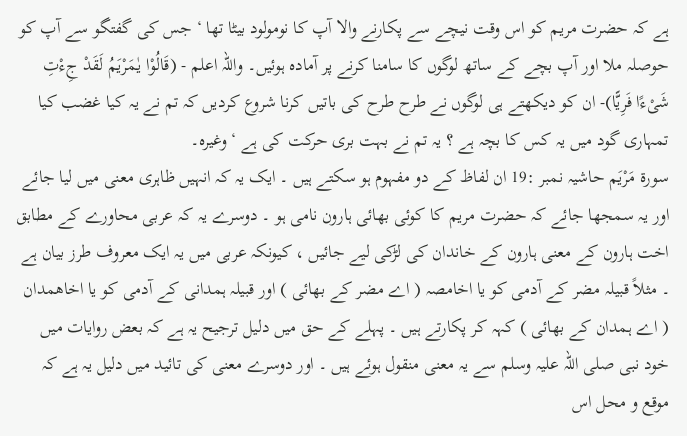ہے کہ حضرت مریم کو اس وقت نیچے سے پکارنے والا آپ کا نومولود بیٹا تھا ‘ جس کی گفتگو سے آپ کو حوصلہ ملا اور آپ بچے کے ساتھ لوگوں کا سامنا کرنے پر آمادہ ہوئیں۔ واللہ اعلم - (قَالُوْا یٰمَرْیَمُ لَقَدْ جِءْتِ شَیْءًا فَرِیًّا)- ان کو دیکھتے ہی لوگوں نے طرح طرح کی باتیں کرنا شروع کردیں کہ تم نے یہ کیا غضب کیا تمہاری گود میں یہ کس کا بچہ ہے ؟ یہ تم نے بہت بری حرکت کی ہے ‘ وغیرہ۔
سورة مَرْیَم حاشیہ نمبر :19 ان لفاظ کے دو مفہوم ہو سکتے ہیں ۔ ایک یہ کہ انہیں ظاہری معنی میں لیا جائے اور یہ سمجھا جائے کہ حضرت مریم کا کوئی بھائی ہارون نامی ہو ۔ دوسرے یہ کہ عربی محاورے کے مطابق اخت ہارون کے معنی ہارون کے خاندان کی لڑکی لیے جائیں ، کیونکہ عربی میں یہ ایک معروف طرز بیان ہے ۔ مثلاً قبیلہ مضر کے آدمی کو یا اخامصہ ( اے مضر کے بھائی ) اور قبیلہ ہمدانی کے آدمی کو یا اخاھمدان ( اے ہمدان کے بھائی ) کہہ کر پکارتے ہیں ۔ پہلے کے حق میں دلیل ترجیح یہ ہے کہ بعض روایات میں خود نبی صلی اللہ علیہ وسلم سے یہ معنی منقول ہوئے ہیں ۔ اور دوسرے معنی کی تائید میں دلیل یہ ہے کہ موقع و محل اس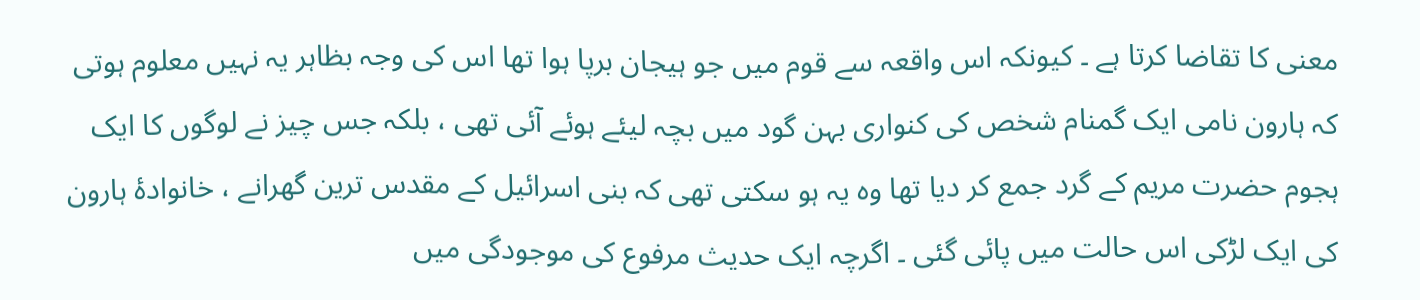معنی کا تقاضا کرتا ہے ۔ کیونکہ اس واقعہ سے قوم میں جو ہیجان برپا ہوا تھا اس کی وجہ بظاہر یہ نہیں معلوم ہوتی کہ ہارون نامی ایک گمنام شخص کی کنواری بہن گود میں بچہ لیئے ہوئے آئی تھی ، بلکہ جس چیز نے لوگوں کا ایک ہجوم حضرت مریم کے گرد جمع کر دیا تھا وہ یہ ہو سکتی تھی کہ بنی اسرائیل کے مقدس ترین گھرانے ، خانوادۂ ہارون کی ایک لڑکی اس حالت میں پائی گئی ۔ اگرچہ ایک حدیث مرفوع کی موجودگی میں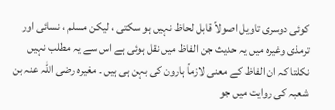کوئی دوسری تاویل اصولاً قابل لحاظ نہیں ہو سکتی ، لیکن مسلم ، نسائی اور ترمذی وغیرہ میں یہ حدیث جن الفاظ میں نقل ہوئی ہے اس سے یہ مطلب نہیں نکلتا کہ ان الفاظ کے معنی لازماً ہارون کی بہن ہی ہیں ۔ مغیرہ رضی اللہ عنہ بن شعبہ کی روایت میں جو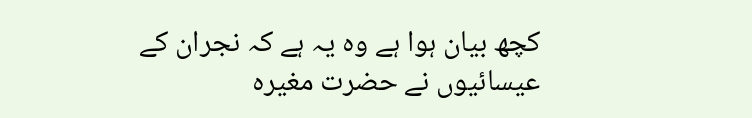کچھ بیان ہوا ہے وہ یہ ہے کہ نجران کے عیسائیوں نے حضرت مغیرہ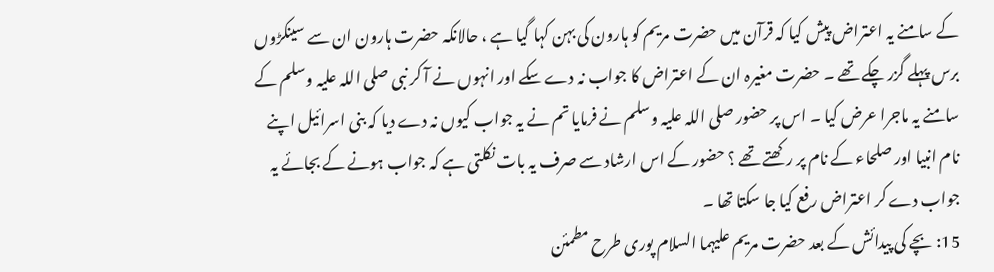کے سامنے یہ اعتراض پیش کیا کہ قرآن میں حضرت مریم کو ہارون کی بہن کہا گیا ہے ، حالانکہ حضرت ہارون ان سے سینکڑوں برس پہلے گزر چکے تھے ۔ حضرت مغیرہ ان کے اعتراض کا جواب نہ دے سکے اور انہوں نے آ کر نبی صلی اللہ علیہ وسلم کے سامنے یہ ماجرا عرض کیا ۔ اس پر حضور صلی اللہ علیہ وسلم نے فرمایا تم نے یہ جواب کیوں نہ دے دیا کہ بنی اسرائیل اپنے نام انبیا اور صلحاء کے نام پر رکھتے تھے ؟ حضور کے اس ارشاد سے صرف یہ بات نکلتی ہے کہ جواب ہونے کے بجائے یہ جواب دے کر اعتراض رفع کیا جا سکتا تھا ۔
15: بچے کی پیدائش کے بعد حضرت مریم علیہما السلام پوری طرح مطمئن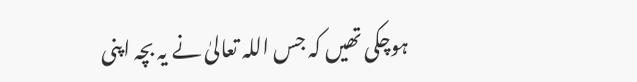ہوچکی تھیں کہ جس اللہ تعالیٰ نے یہ بچہ اپنی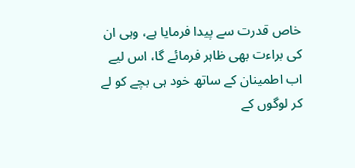خاص قدرت سے پیدا فرمایا ہے، وہی ان کی براءت بھی ظاہر فرمائے گا، اس لیے اب اطمینان کے ساتھ خود ہی بچے کو لے کر لوگوں کے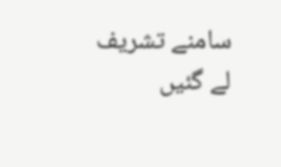سامنے تشریف لے گئیں